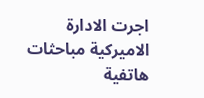اجرت الادارة الاميركية مباحثات هاتفية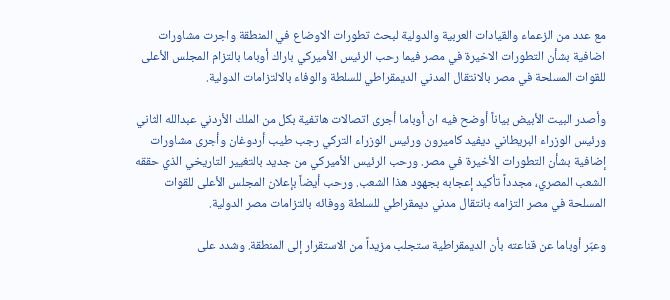مع عدد من الزعماء والقيادات العربية والدولية لبحث تطورات الاوضاع في المنطقة واجرت مشاورات اضافية بشأن التطورات الاخيرة في مصر فيما رحب الرئيس الأميركي باراك أوباما بالتزام المجلس الأعلى للقوات المسلحة في مصر بالانتقال المدني الديمقراطي للسلطة والوفاء بالالتزامات الدولية.

وأصدر البيت الأبيض بياناً أوضح فيه ان أوباما أجرى اتصالات هاتفية بكل من الملك الأردني عبدالله الثاني ورئيس الوزراء البريطاني ديفيد كاميرون ورئيس الوزراء التركي رجب طيب أردوغان وأجرى مشاورات إضافية بشأن التطورات الأخيرة في مصر. ورحب الرئيس الأميركي من جديد بالتغيير التاريخي الذي حققه الشعب المصري، مجدداً تأكيد إعجابه بجهود هذا الشعب. ورحب أيضاً بإعلان المجلس الأعلى للقوات المسلحة في مصر التزامه بانتقال مدني ديمقراطي للسلطة ووفائه بالتزامات مصر الدولية.

وعبّر أوباما عن قناعته بأن الديمقراطية ستجلب مزيداً من الاستقرار إلى المنطقة. وشدد على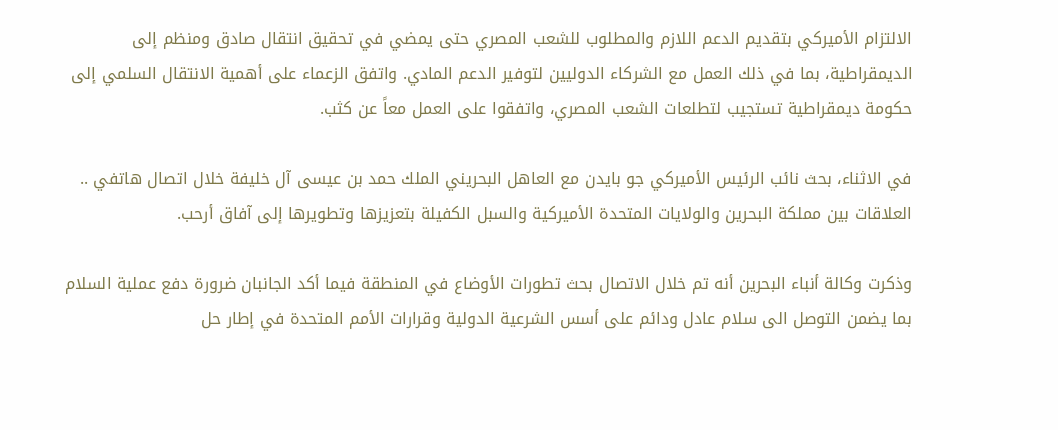الالتزام الأميركي بتقديم الدعم اللازم والمطلوب للشعب المصري حتى يمضي في تحقيق انتقال صادق ومنظم إلى الديمقراطية، بما في ذلك العمل مع الشركاء الدوليين لتوفير الدعم المادي. واتفق الزعماء على أهمية الانتقال السلمي إلى حكومة ديمقراطية تستجيب لتطلعات الشعب المصري، واتفقوا على العمل معاً عن كثب.

في الاثناء، بحث نائب الرئيس الأميركي جو بايدن مع العاهل البحريني الملك حمد بن عيسى آل خليفة خلال اتصال هاتفي .. العلاقات بين مملكة البحرين والولايات المتحدة الأميركية والسبل الكفيلة بتعزيزها وتطويرها إلى آفاق أرحب.

وذكرت وكالة أنباء البحرين أنه تم خلال الاتصال بحث تطورات الأوضاع في المنطقة فيما أكد الجانبان ضرورة دفع عملية السلام بما يضمن التوصل الى سلام عادل ودائم على أسس الشرعية الدولية وقرارات الأمم المتحدة في إطار حل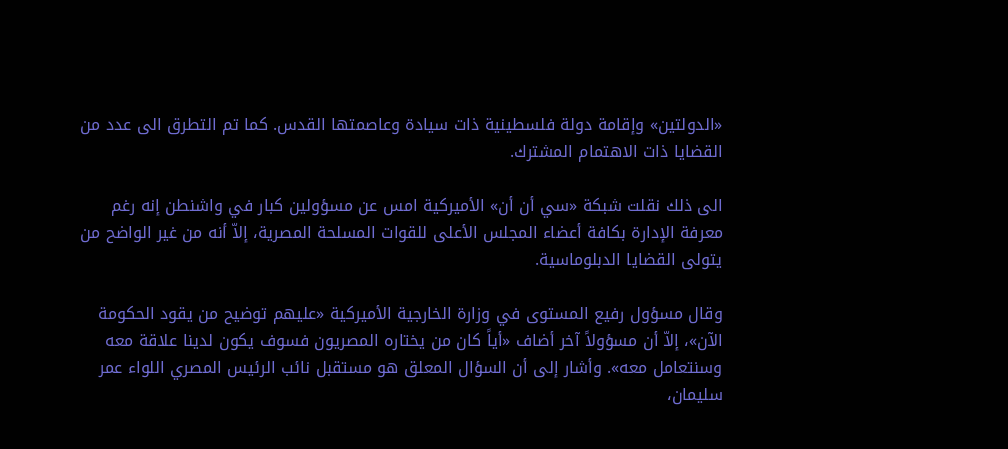«الدولتين» وإقامة دولة فلسطينية ذات سيادة وعاصمتها القدس. كما تم التطرق الى عدد من القضايا ذات الاهتمام المشترك.

الى ذلك نقلت شبكة «سي أن أن» الأميركية امس عن مسؤولين كبار في واشنطن إنه رغم معرفة الإدارة بكافة أعضاء المجلس الأعلى للقوات المسلحة المصرية، إلاّ أنه من غير الواضح من يتولى القضايا الدبلوماسية.

وقال مسؤول رفيع المستوى في وزارة الخارجية الأميركية «عليهم توضيح من يقود الحكومة الآن»، إلاّ أن مسؤولاً آخر أضاف «أياً كان من يختاره المصريون فسوف يكون لدينا علاقة معه وسنتعامل معه». وأشار إلى أن السؤال المعلق هو مستقبل نائب الرئيس المصري اللواء عمر سليمان،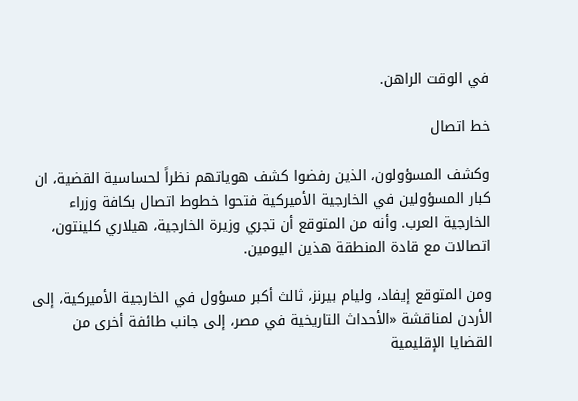في الوقت الراهن.

خط اتصال

وكشف المسؤولون، الذين رفضوا كشف هوياتهم نظراً لحساسية القضية، ان كبار المسؤولين في الخارجية الأميركية فتحوا خطوط اتصال بكافة وزراء الخارجية العرب. وأنه من المتوقع أن تجري وزيرة الخارجية، هيلاري كلينتون، اتصالات مع قادة المنطقة هذين اليومين.

ومن المتوقع إيفاد، وليام بيرنز، ثالث أكبر مسؤول في الخارجية الأميركية، إلى الأردن لمناقشة «الأحداث التاريخية في مصر، إلى جانب طائفة أخرى من القضايا الإقليمية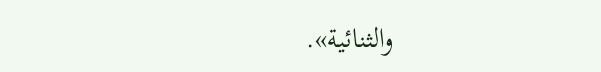والثنائية».